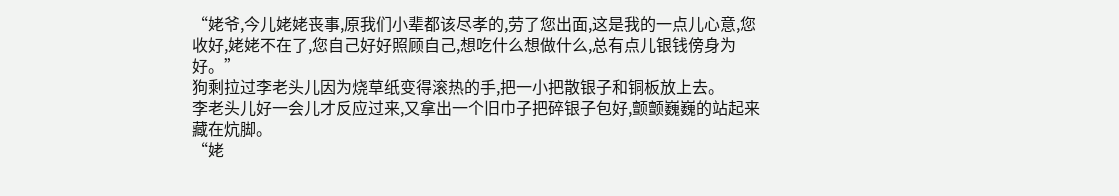“姥爷,今儿姥姥丧事,原我们小辈都该尽孝的,劳了您出面,这是我的一点儿心意,您收好,姥姥不在了,您自己好好照顾自己,想吃什么想做什么,总有点儿银钱傍身为好。”
狗剩拉过李老头儿因为烧草纸变得滚热的手,把一小把散银子和铜板放上去。
李老头儿好一会儿才反应过来,又拿出一个旧巾子把碎银子包好,颤颤巍巍的站起来藏在炕脚。
“姥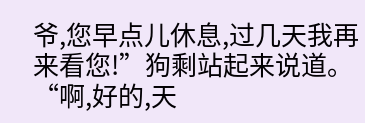爷,您早点儿休息,过几天我再来看您!”狗剩站起来说道。
“啊,好的,天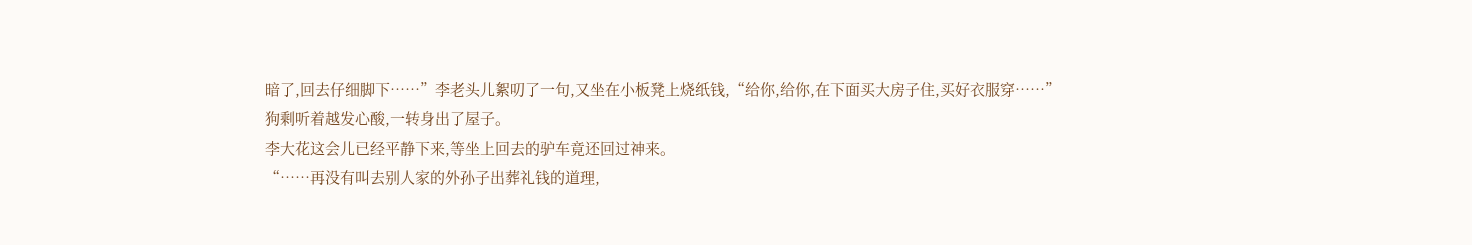暗了,回去仔细脚下……”李老头儿絮叨了一句,又坐在小板凳上烧纸钱,“给你,给你,在下面买大房子住,买好衣服穿……”
狗剩听着越发心酸,一转身出了屋子。
李大花这会儿已经平静下来,等坐上回去的驴车竟还回过神来。
“……再没有叫去别人家的外孙子出葬礼钱的道理,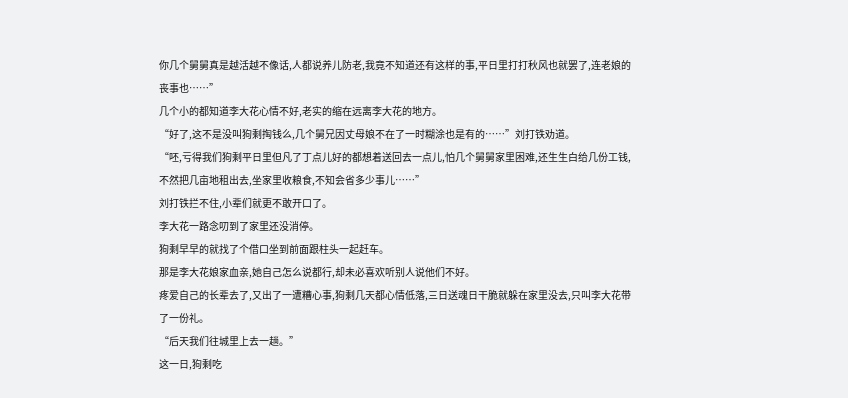你几个舅舅真是越活越不像话,人都说养儿防老,我竟不知道还有这样的事,平日里打打秋风也就罢了,连老娘的丧事也……”
几个小的都知道李大花心情不好,老实的缩在远离李大花的地方。
“好了,这不是没叫狗剩掏钱么,几个舅兄因丈母娘不在了一时糊涂也是有的……”刘打铁劝道。
“呸,亏得我们狗剩平日里但凡了丁点儿好的都想着送回去一点儿,怕几个舅舅家里困难,还生生白给几份工钱,不然把几亩地租出去,坐家里收粮食,不知会省多少事儿……”
刘打铁拦不住,小辈们就更不敢开口了。
李大花一路念叨到了家里还没消停。
狗剩早早的就找了个借口坐到前面跟柱头一起赶车。
那是李大花娘家血亲,她自己怎么说都行,却未必喜欢听别人说他们不好。
疼爱自己的长辈去了,又出了一遭糟心事,狗剩几天都心情低落,三日送魂日干脆就躲在家里没去,只叫李大花带了一份礼。
“后天我们往城里上去一趟。”
这一日,狗剩吃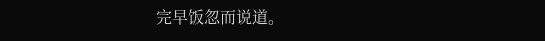完早饭忽而说道。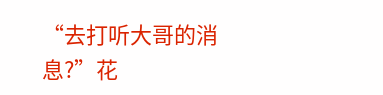“去打听大哥的消息?”花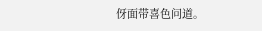伢面带喜色问道。